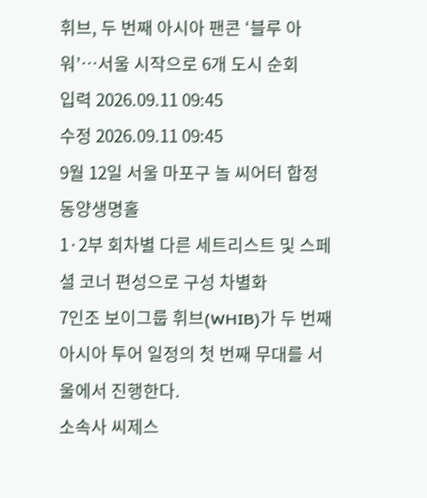휘브, 두 번째 아시아 팬콘 ‘블루 아워’…서울 시작으로 6개 도시 순회
입력 2026.09.11 09:45
수정 2026.09.11 09:45
9월 12일 서울 마포구 놀 씨어터 합정 동양생명홀
1·2부 회차별 다른 세트리스트 및 스페셜 코너 편성으로 구성 차별화
7인조 보이그룹 휘브(WHIB)가 두 번째 아시아 투어 일정의 첫 번째 무대를 서울에서 진행한다.
소속사 씨제스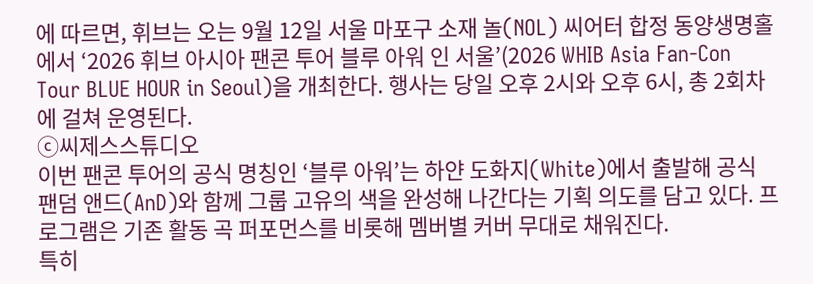에 따르면, 휘브는 오는 9월 12일 서울 마포구 소재 놀(NOL) 씨어터 합정 동양생명홀에서 ‘2026 휘브 아시아 팬콘 투어 블루 아워 인 서울’(2026 WHIB Asia Fan-Con Tour BLUE HOUR in Seoul)을 개최한다. 행사는 당일 오후 2시와 오후 6시, 총 2회차에 걸쳐 운영된다.
ⓒ씨제스스튜디오
이번 팬콘 투어의 공식 명칭인 ‘블루 아워’는 하얀 도화지(White)에서 출발해 공식 팬덤 앤드(AnD)와 함께 그룹 고유의 색을 완성해 나간다는 기획 의도를 담고 있다. 프로그램은 기존 활동 곡 퍼포먼스를 비롯해 멤버별 커버 무대로 채워진다.
특히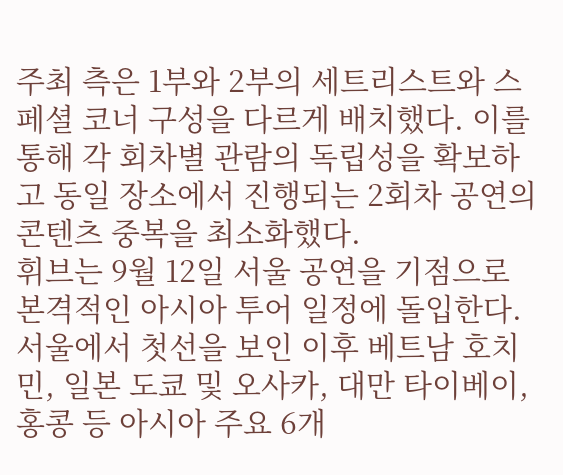주최 측은 1부와 2부의 세트리스트와 스페셜 코너 구성을 다르게 배치했다. 이를 통해 각 회차별 관람의 독립성을 확보하고 동일 장소에서 진행되는 2회차 공연의 콘텐츠 중복을 최소화했다.
휘브는 9월 12일 서울 공연을 기점으로 본격적인 아시아 투어 일정에 돌입한다. 서울에서 첫선을 보인 이후 베트남 호치민, 일본 도쿄 및 오사카, 대만 타이베이, 홍콩 등 아시아 주요 6개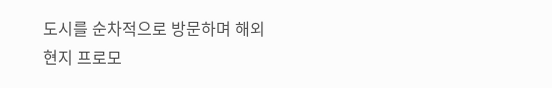도시를 순차적으로 방문하며 해외 현지 프로모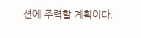션에 주력할 계획이다.